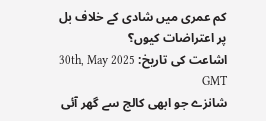کم عمری میں شادی کے خلاف بل پر اعتراضات کیوں؟
اشاعت کی تاریخ: 30th, May 2025 GMT
شانزے جو ابھی کالج سے گھر آئی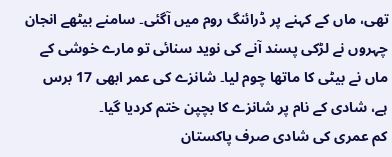تھی، ماں کے کہنے پر ڈرائنگ روم میں آگئی۔ سامنے بیٹھے انجان چہروں نے لڑکی پسند آنے کی نوید سنائی تو مارے خوشی کے ماں نے بیٹی کا ماتھا چوم لیا۔ شانزے کی عمر ابھی 17 برس ہے، شادی کے نام پر شانزے کا بچپن ختم کردیا گیا۔
کم عمری کی شادی صرف پاکستان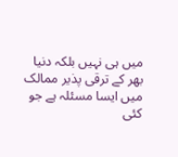میں ہی نہیں بلکہ دنیا بھر کے ترقی پذیر ممالک میں ایسا مسئلہ ہے جو کئی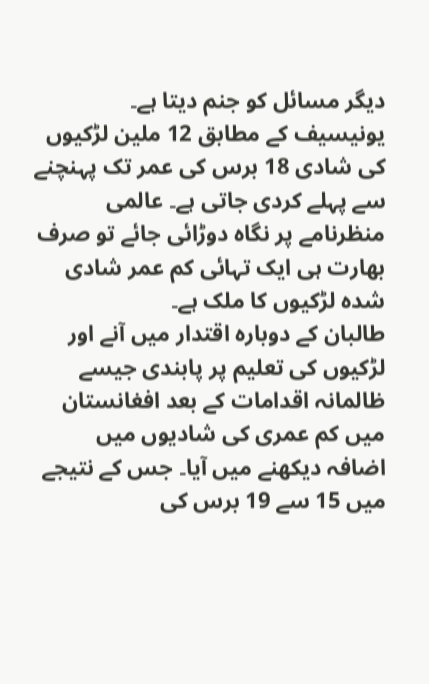دیگر مسائل کو جنم دیتا ہے۔ یونیسیف کے مطابق 12 ملین لڑکیوں کی شادی 18 برس کی عمر تک پہنچنے سے پہلے کردی جاتی ہے۔ عالمی منظرنامے پر نگاہ دوڑائی جائے تو صرف بھارت ہی ایک تہائی کم عمر شادی شدہ لڑکیوں کا ملک ہے۔
طالبان کے دوبارہ اقتدار میں آنے اور لڑکیوں کی تعلیم پر پابندی جیسے ظالمانہ اقدامات کے بعد افغانستان میں کم عمری کی شادیوں میں اضافہ دیکھنے میں آیا۔ جس کے نتیجے میں 15 سے 19 برس کی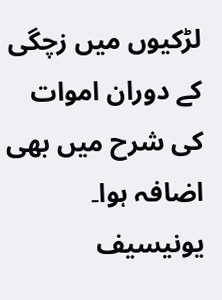لڑکیوں میں زچگی کے دوران اموات کی شرح میں بھی اضافہ ہوا۔ یونیسیف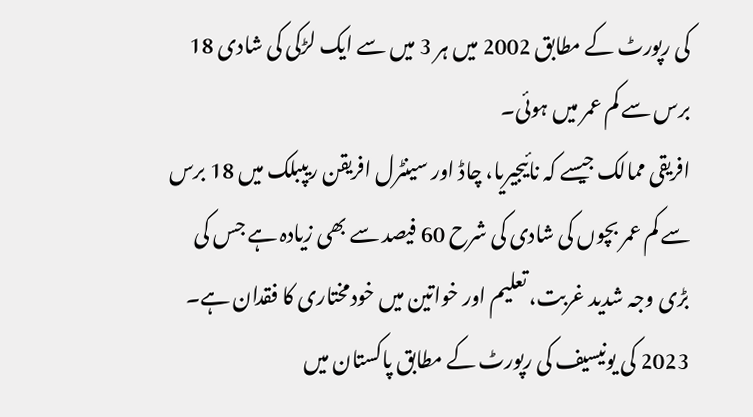کی رپورٹ کے مطابق 2002 میں ہر 3 میں سے ایک لڑکی کی شادی 18 برس سے کم عمر میں ہوئی۔
افریقی ممالک جیسے کہ نائیجیریا، چاڈ اور سینٹرل افریقن ریپبلک میں 18 برس سے کم عمر بچوں کی شادی کی شرح 60 فیصد سے بھی زیادہ ہے جس کی بڑی وجہ شدید غربت، تعلیم اور خواتین میں خودمختاری کا فقدان ہے۔
2023 کی یونیسیف کی رپورٹ کے مطابق پاکستان میں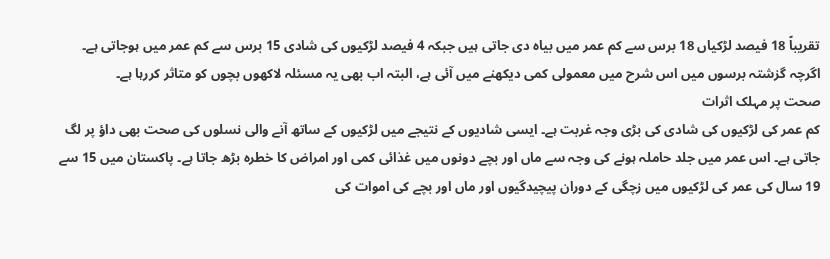تقریباً 18 فیصد لڑکیاں 18 برس سے کم عمر میں بیاہ دی جاتی ہیں جبکہ 4 فیصد لڑکیوں کی شادی 15 برس سے کم عمر میں ہوجاتی ہے۔ اگرچہ گزشتہ برسوں میں اس شرح میں معمولی کمی دیکھنے میں آئی ہے، البتہ اب بھی یہ مسئلہ لاکھوں بچوں کو متاثر کررہا ہے۔
صحت پر مہلک اثرات
کم عمر کی لڑکیوں کی شادی کی بڑی وجہ غربت ہے۔ ایسی شادیوں کے نتیجے میں لڑکیوں کے ساتھ آنے والی نسلوں کی صحت بھی داؤ پر لگ جاتی ہے۔ اس عمر میں جلد حاملہ ہونے کی وجہ سے ماں اور بچے دونوں میں غذائی کمی اور امراض کا خطرہ بڑھ جاتا ہے۔ پاکستان میں 15 سے 19 سال کی عمر کی لڑکیوں میں زچگی کے دوران پیچیدگیوں اور ماں اور بچے کی اموات کی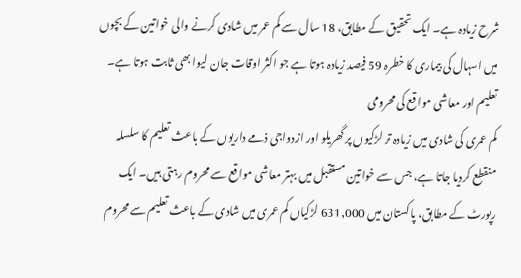شرح زیادہ ہے۔ ایک تحقیق کے مطابق، 18 سال سے کم عمر میں شادی کرنے والی خواتین کے بچوں میں اسہال کی بیماری کا خطرہ 59 فیصد زیادہ ہوتا ہے جو اکثر اوقات جان لیوا بھی ثابت ہوتا ہے۔
تعلیم اور معاشی مواقع کی محرومی
کم عمری کی شادی میں زیادہ تر لڑکیوں پر گھریلو اور ازدواجی ذمے داریوں کے باعث تعلیم کا سلسلہ منقطع کردیا جاتا ہے، جس سے خواتین مستقبل میں بہتر معاشی مواقع سے محروم رہتی ہیں۔ ایک رپورٹ کے مطابق، پاکستان میں 631,000 لڑکیاں کم عمری میں شادی کے باعث تعلیم سے محروم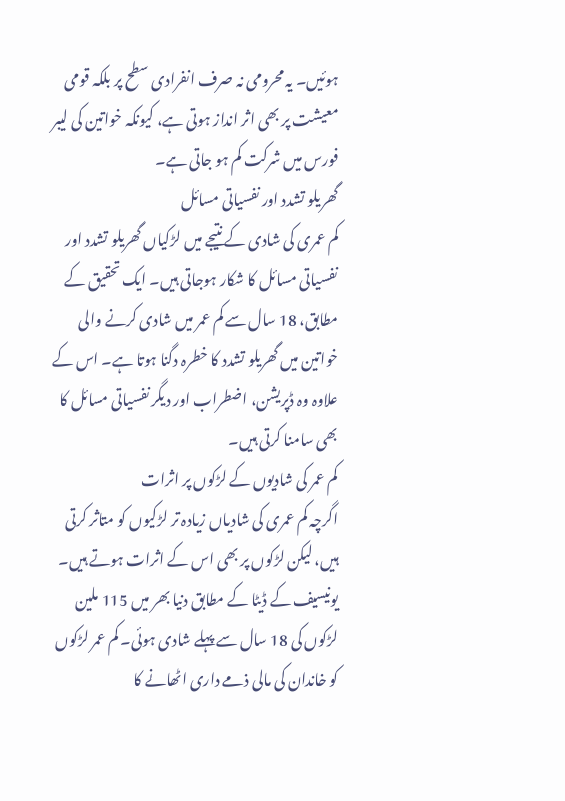ہوئیں۔ یہ محرومی نہ صرف انفرادی سطح پر بلکہ قومی معیشت پر بھی اثر انداز ہوتی ہے، کیونکہ خواتین کی لیبر فورس میں شرکت کم ہو جاتی ہے۔
گھریلو تشدد اور نفسیاتی مسائل
کم عمری کی شادی کے نتیجے میں لڑکیاں گھریلو تشدد اور نفسیاتی مسائل کا شکار ہوجاتی ہیں۔ ایک تحقیق کے مطابق، 18 سال سے کم عمر میں شادی کرنے والی خواتین میں گھریلو تشدد کا خطرہ دگنا ہوتا ہے۔ اس کے علاوہ وہ ڈپریشن، اضطراب اور دیگر نفسیاتی مسائل کا بھی سامنا کرتی ہیں۔
کم عمر کی شادیوں کے لڑکوں پر اثرات
اگرچہ کم عمری کی شادیاں زیادہ تر لڑکیوں کو متاثر کرتی ہیں، لیکن لڑکوں پر بھی اس کے اثرات ہوتے ہیں۔ یونیسیف کے ڈیٹا کے مطابق دنیا بھر میں 115 ملین لڑکوں کی 18 سال سے پہلے شادی ہوئی۔ کم عمر لڑکوں کو خاندان کی مالی ذمے داری اٹھانے کا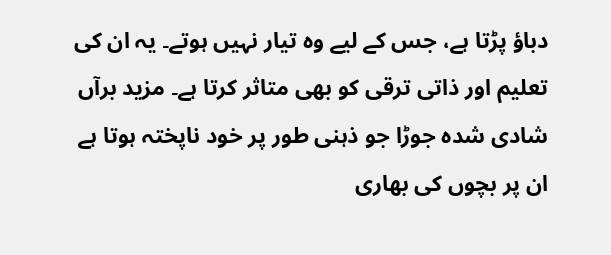دباؤ پڑتا ہے، جس کے لیے وہ تیار نہیں ہوتے۔ یہ ان کی تعلیم اور ذاتی ترقی کو بھی متاثر کرتا ہے۔ مزید برآں شادی شدہ جوڑا جو ذہنی طور پر خود ناپختہ ہوتا ہے ان پر بچوں کی بھاری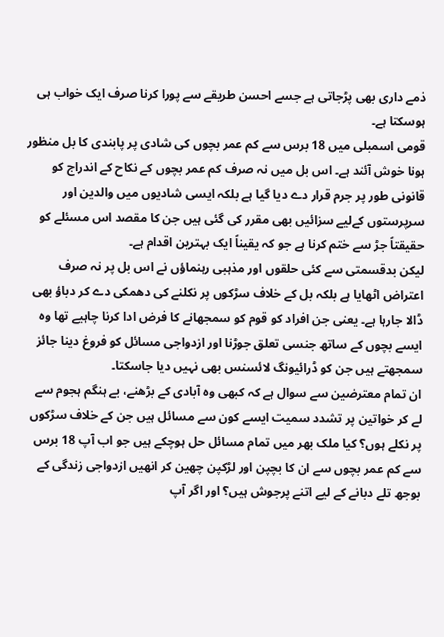ذمے داری بھی پڑجاتی ہے جسے احسن طریقے سے پورا کرنا صرف ایک خواب ہی ہوسکتا ہے۔
قومی اسمبلی میں 18 برس سے کم عمر بچوں کی شادی پر پابندی کا بل منظور ہونا خوش آئند ہے۔ اس بل میں نہ صرف کم عمر بچوں کے نکاح کے اندراج کو قانونی طور پر جرم قرار دے دیا گیا ہے بلکہ ایسی شادیوں میں والدین اور سرپرستوں کےلیے سزائیں بھی مقرر کی گئی ہیں جن کا مقصد اس مسئلے کو حقیقتاً جڑ سے ختم کرنا ہے جو کہ یقیناً ایک بہترین اقدام ہے۔
لیکن بدقسمتی سے کئی حلقوں اور مذہبی رہنماؤں نے اس بل پر نہ صرف اعتراض اٹھایا ہے بلکہ بل کے خلاف سڑکوں پر نکلنے کی دھمکی دے کر دباؤ بھی ڈالا جارہا ہے۔ یعنی جن افراد کو قوم کو سمجھانے کا فرض ادا کرنا چاہیے تھا وہ ایسے بچوں کے ساتھ جنسی تعلق جوڑنا اور ازدواجی مسائل کو فروغ دینا جائز سمجھتے ہیں جن کو ڈرائیونگ لائسنس بھی نہیں دیا جاسکتا۔
ان تمام معترضین سے سوال ہے کہ کبھی وہ آبادی کے بڑھنے، بے ہنگم ہجوم سے لے کر خواتین پر تشدد سمیت ایسے کون سے مسائل ہیں جن کے خلاف سڑکوں پر نکلے ہوں؟ کیا ملک بھر میں تمام مسائل حل ہوچکے ہیں جو اب آپ 18 برس سے کم عمر بچوں سے ان کا بچپن اور لڑکپن چھین کر انھیں ازدواجی زندگی کے بوجھ تلے دبانے کے لیے اتنے پرجوش ہیں؟ اور اگر آپ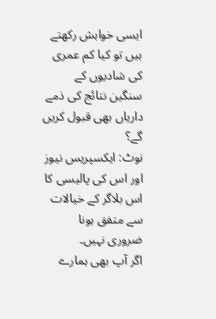ایسی خواہش رکھتے ہیں تو کیا کم عمری کی شادیوں کے سنگین نتائج کی ذمے داریاں بھی قبول کریں گے؟
نوٹ: ایکسپریس نیوز اور اس کی پالیسی کا اس بلاگر کے خیالات سے متفق ہونا ضروری نہیں۔
اگر آپ بھی ہمارے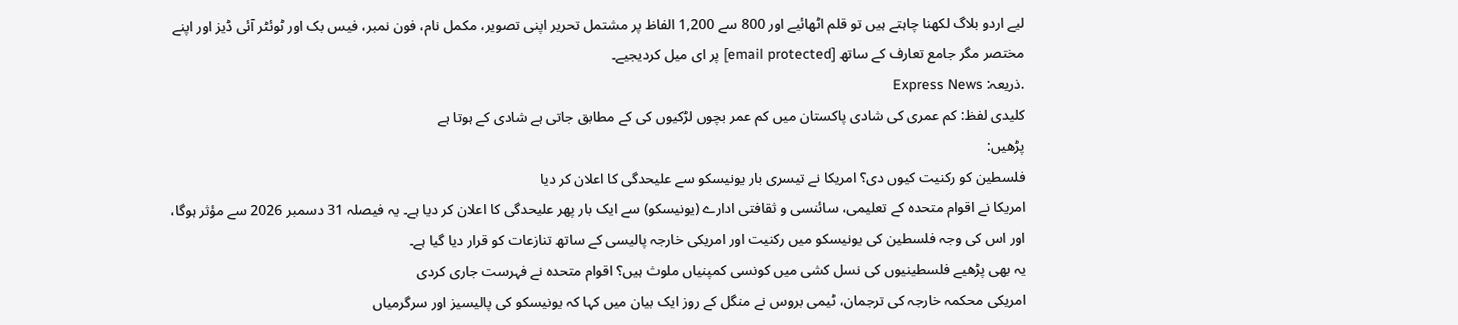لیے اردو بلاگ لکھنا چاہتے ہیں تو قلم اٹھائیے اور 800 سے 1,200 الفاظ پر مشتمل تحریر اپنی تصویر، مکمل نام، فون نمبر، فیس بک اور ٹوئٹر آئی ڈیز اور اپنے مختصر مگر جامع تعارف کے ساتھ [email protected] پر ای میل کردیجیے۔
.ذریعہ: Express News
کلیدی لفظ: کم عمری کی شادی پاکستان میں کم عمر بچوں لڑکیوں کی کے مطابق جاتی ہے شادی کے ہوتا ہے
پڑھیں:
فلسطین کو رکنیت کیوں دی؟ امریکا نے تیسری بار یونیسکو سے علیحدگی کا اعلان کر دیا
امریکا نے اقوام متحدہ کے تعلیمی، سائنسی و ثقافتی ادارے (یونیسکو) سے ایک بار پھر علیحدگی کا اعلان کر دیا ہے۔ یہ فیصلہ 31 دسمبر 2026 سے مؤثر ہوگا، اور اس کی وجہ فلسطین کی یونیسکو میں رکنیت اور امریکی خارجہ پالیسی کے ساتھ تنازعات کو قرار دیا گیا ہے۔
یہ بھی پڑھیے فلسطینیوں کی نسل کشی میں کونسی کمپنیاں ملوث ہیں؟ اقوام متحدہ نے فہرست جاری کردی
امریکی محکمہ خارجہ کی ترجمان، ٹیمی بروس نے منگل کے روز ایک بیان میں کہا کہ یونیسکو کی پالیسیز اور سرگرمیاں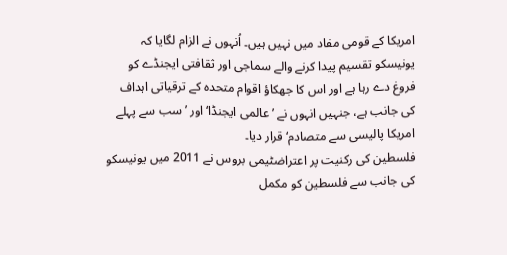امریکا کے قومی مفاد میں نہیں ہیں۔ اُنہوں نے الزام لگایا کہ یونیسکو تقسیم پیدا کرنے والے سماجی اور ثقافتی ایجنڈے کو فروغ دے رہا ہے اور اس کا جھکاؤ اقوام متحدہ کے ترقیاتی اہداف کی جانب ہے، جنہیں انہوں نے ’عالمی ایجنڈا‘ اور ’سب سے پہلے امریکا پالیسی سے متصادم‘ قرار دیا۔
فلسطین کی رکنیت پر اعتراضٹیمی بروس نے 2011 میں یونیسکو کی جانب سے فلسطین کو مکمل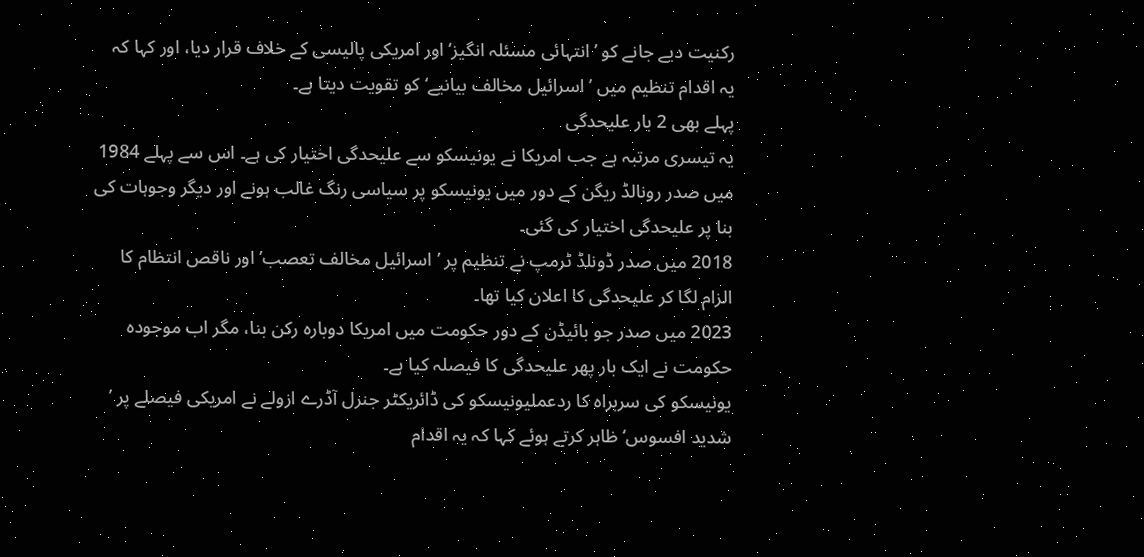رکنیت دیے جانے کو ’انتہائی مسئلہ انگیز‘ اور امریکی پالیسی کے خلاف قرار دیا، اور کہا کہ یہ اقدام تنظیم میں ’اسرائیل مخالف بیانیے‘ کو تقویت دیتا ہے۔
پہلے بھی 2 بار علیحدگی
یہ تیسری مرتبہ ہے جب امریکا نے یونیسکو سے علیحدگی اختیار کی ہے۔ اس سے پہلے 1984 میں صدر رونالڈ ریگن کے دور میں یونیسکو پر سیاسی رنگ غالب ہونے اور دیگر وجوہات کی بنا پر علیحدگی اختیار کی گئی۔
2018 میں صدر ڈونلڈ ٹرمپ نے تنظیم پر ’اسرائیل مخالف تعصب’ اور ناقص انتظام کا الزام لگا کر علیحدگی کا اعلان کیا تھا۔
2023 میں صدر جو بائیڈن کے دور حکومت میں امریکا دوبارہ رکن بنا، مگر اب موجودہ حکومت نے ایک بار پھر علیحدگی کا فیصلہ کیا ہے۔
یونیسکو کی سربراہ کا ردعملیونیسکو کی ڈائریکٹر جنرل آڈرے ازولے نے امریکی فیصلے پر ’ شدید افسوس‘ ظاہر کرتے ہوئے کہا کہ یہ اقدام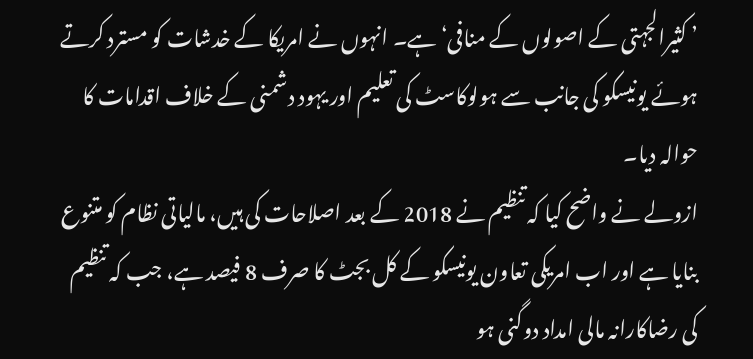’ کثیرالجہتی کے اصولوں کے منافی‘ ہے۔ انہوں نے امریکا کے خدشات کو مسترد کرتے ہوئے یونیسکو کی جانب سے ہولوکاسٹ کی تعلیم اور یہود دشمنی کے خلاف اقدامات کا حوالہ دیا۔
ازولے نے واضح کیا کہ تنظیم نے 2018 کے بعد اصلاحات کی ہیں، مالیاتی نظام کو متنوع بنایا ہے اور اب امریکی تعاون یونیسکو کے کل بجٹ کا صرف 8 فیصد ہے، جب کہ تنظیم کی رضاکارانہ مالی امداد دوگنی ہو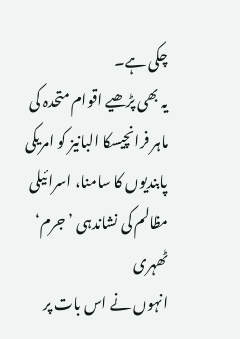چکی ہے۔
یہ بھی پڑھیے اقوام متحدہ کی ماہر فرانچیسکا البانیز کو امریکی پابندیوں کا سامنا، اسرائیلی مظالم کی نشاندہی ’جرم‘ ٹھہری
انہوں نے اس بات پر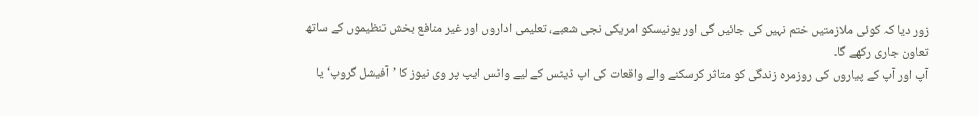زور دیا کہ کوئی ملازمتیں ختم نہیں کی جائیں گی اور یونیسکو امریکی نجی شعبے، تعلیمی اداروں اور غیر منافع بخش تنظیموں کے ساتھ تعاون جاری رکھے گا۔
آپ اور آپ کے پیاروں کی روزمرہ زندگی کو متاثر کرسکنے والے واقعات کی اپ ڈیٹس کے لیے واٹس ایپ پر وی نیوز کا ’آفیشل گروپ‘ یا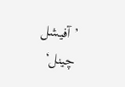’آفیشل چینل‘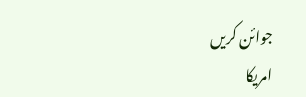جوائن کریں
امریکا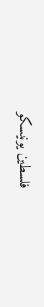فلسطین یونیسکو